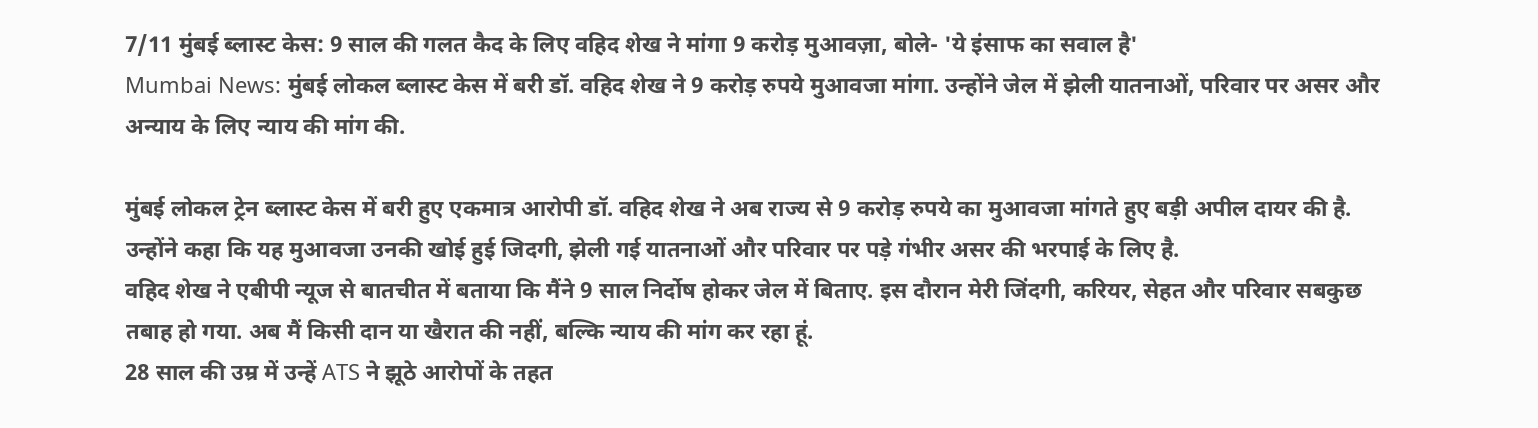7/11 मुंबई ब्लास्ट केस: 9 साल की गलत कैद के लिए वहिद शेख ने मांगा 9 करोड़ मुआवज़ा, बोले- 'ये इंसाफ का सवाल है'
Mumbai News: मुंबई लोकल ब्लास्ट केस में बरी डॉ. वहिद शेख ने 9 करोड़ रुपये मुआवजा मांगा. उन्होंने जेल में झेली यातनाओं, परिवार पर असर और अन्याय के लिए न्याय की मांग की.

मुंबई लोकल ट्रेन ब्लास्ट केस में बरी हुए एकमात्र आरोपी डॉ. वहिद शेख ने अब राज्य से 9 करोड़ रुपये का मुआवजा मांगते हुए बड़ी अपील दायर की है. उन्होंने कहा कि यह मुआवजा उनकी खोई हुई जिदगी, झेली गई यातनाओं और परिवार पर पड़े गंभीर असर की भरपाई के लिए है.
वहिद शेख ने एबीपी न्यूज से बातचीत में बताया कि मैंने 9 साल निर्दोष होकर जेल में बिताए. इस दौरान मेरी जिंदगी, करियर, सेहत और परिवार सबकुछ तबाह हो गया. अब मैं किसी दान या खैरात की नहीं, बल्कि न्याय की मांग कर रहा हूं.
28 साल की उम्र में उन्हें ATS ने झूठे आरोपों के तहत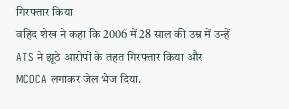गिरफ्तार किया
वहिद शेख ने कहा कि 2006 में 28 साल की उम्र में उन्हें ATS ने झूठे आरोपों के तहत गिरफ्तार किया और MCOCA लगाकर जेल भेज दिया.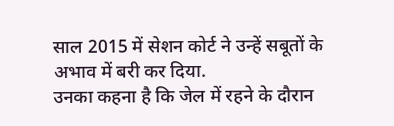साल 2015 में सेशन कोर्ट ने उन्हें सबूतों के अभाव में बरी कर दिया.
उनका कहना है कि जेल में रहने के दौरान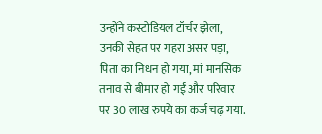उन्होंने कस्टोडियल टॉर्चर झेला, उनकी सेहत पर गहरा असर पड़ा, पिता का निधन हो गया, मां मानसिक तनाव से बीमार हो गईं और परिवार पर 30 लाख रुपये का कर्ज चढ़ गया.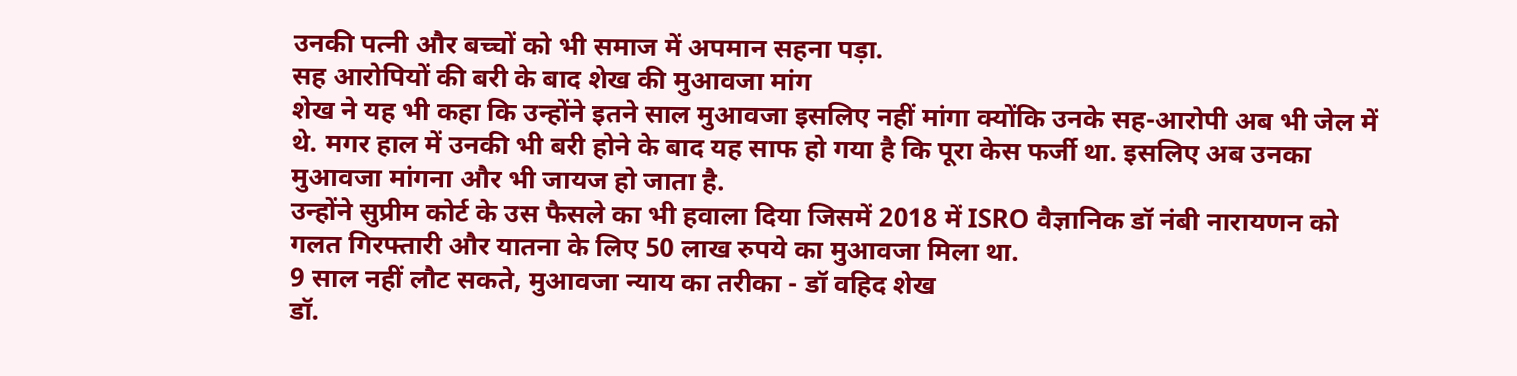उनकी पत्नी और बच्चों को भी समाज में अपमान सहना पड़ा.
सह आरोपियों की बरी के बाद शेख की मुआवजा मांग
शेख ने यह भी कहा कि उन्होंने इतने साल मुआवजा इसलिए नहीं मांगा क्योंकि उनके सह-आरोपी अब भी जेल में थे. मगर हाल में उनकी भी बरी होने के बाद यह साफ हो गया है कि पूरा केस फर्जी था. इसलिए अब उनका मुआवजा मांगना और भी जायज हो जाता है.
उन्होंने सुप्रीम कोर्ट के उस फैसले का भी हवाला दिया जिसमें 2018 में ISRO वैज्ञानिक डॉ नंबी नारायणन को गलत गिरफ्तारी और यातना के लिए 50 लाख रुपये का मुआवजा मिला था.
9 साल नहीं लौट सकते, मुआवजा न्याय का तरीका - डॉ वहिद शेख
डॉ.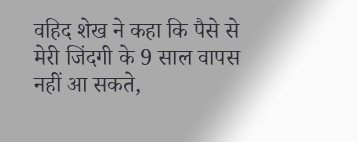वहिद शेख ने कहा कि पैसे से मेरी जिंदगी के 9 साल वापस नहीं आ सकते,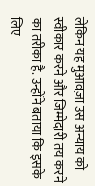लेकिन यह मुआवज़ा उस अन्याय को स्वीकार करने और जिम्मेदारी तय करने का तरीका है. उन्होंने बताया कि इसके लिए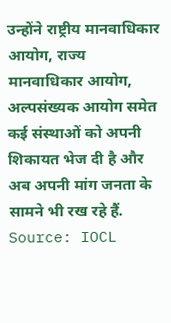उन्होंने राष्ट्रीय मानवाधिकार आयोग, राज्य मानवाधिकार आयोग, अल्पसंख्यक आयोग समेत कई संस्थाओं को अपनी शिकायत भेज दी है और अब अपनी मांग जनता के सामने भी रख रहे हैं.
Source: IOCL